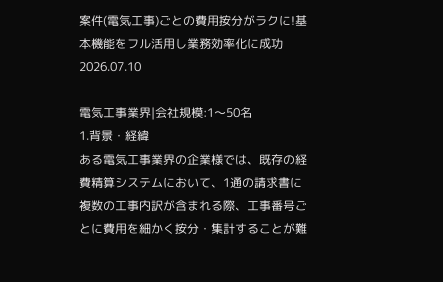案件(電気工事)ごとの費用按分がラクに!基本機能をフル活用し業務効率化に成功
2026.07.10

電気工事業界|会社規模:1〜50名
1.背景・経緯
ある電気工事業界の企業様では、既存の経費精算システムにおいて、1通の請求書に複数の工事内訳が含まれる際、工事番号ごとに費用を細かく按分・集計することが難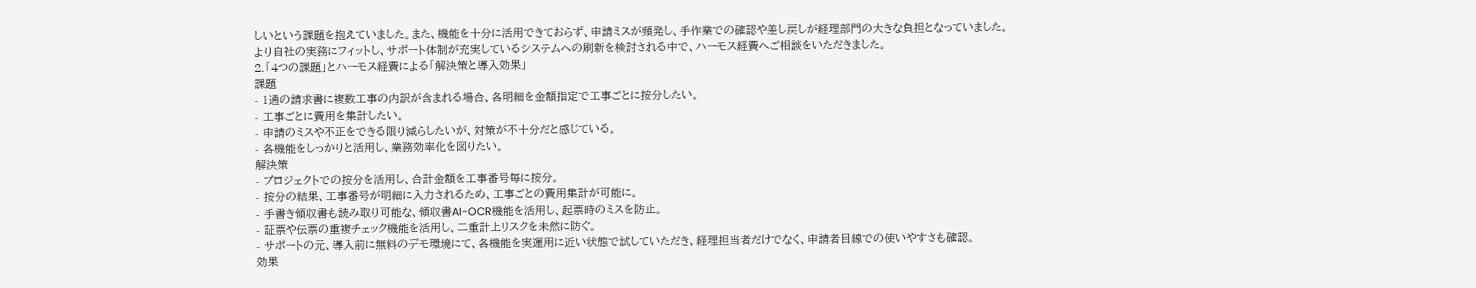しいという課題を抱えていました。また、機能を十分に活用できておらず、申請ミスが頻発し、手作業での確認や差し戻しが経理部門の大きな負担となっていました。
より自社の実務にフィットし、サポート体制が充実しているシステムへの刷新を検討される中で、ハーモス経費へご相談をいただきました。
2.「4つの課題」とハーモス経費による「解決策と導入効果」
課題
- 1通の請求書に複数工事の内訳が含まれる場合、各明細を金額指定で工事ごとに按分したい。
- 工事ごとに費用を集計したい。
- 申請のミスや不正をできる限り減らしたいが、対策が不十分だと感じている。
- 各機能をしっかりと活用し、業務効率化を図りたい。
解決策
- プロジェクトでの按分を活用し、合計金額を工事番号毎に按分。
- 按分の結果、工事番号が明細に入力されるため、工事ごとの費用集計が可能に。
- 手書き領収書も読み取り可能な、領収書AI-OCR機能を活用し、起票時のミスを防止。
- 証票や伝票の重複チェック機能を活用し、二重計上リスクを未然に防ぐ。
- サポートの元、導入前に無料のデモ環境にて、各機能を実運用に近い状態で試していただき、経理担当者だけでなく、申請者目線での使いやすさも確認。
効果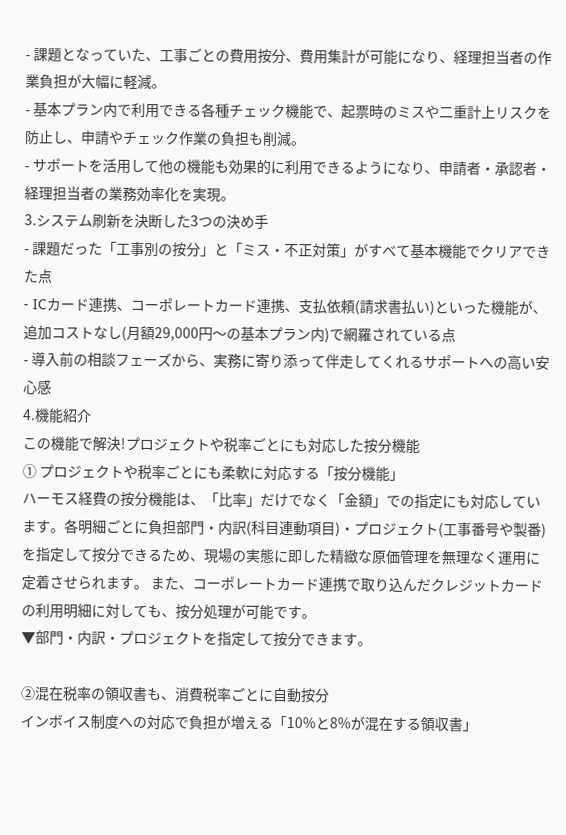- 課題となっていた、工事ごとの費用按分、費用集計が可能になり、経理担当者の作業負担が大幅に軽減。
- 基本プラン内で利用できる各種チェック機能で、起票時のミスや二重計上リスクを防止し、申請やチェック作業の負担も削減。
- サポートを活用して他の機能も効果的に利用できるようになり、申請者・承認者・経理担当者の業務効率化を実現。
3.システム刷新を決断した3つの決め手
- 課題だった「工事別の按分」と「ミス・不正対策」がすべて基本機能でクリアできた点
- ICカード連携、コーポレートカード連携、支払依頼(請求書払い)といった機能が、追加コストなし(月額29,000円〜の基本プラン内)で網羅されている点
- 導入前の相談フェーズから、実務に寄り添って伴走してくれるサポートへの高い安心感
4.機能紹介
この機能で解決!プロジェクトや税率ごとにも対応した按分機能
① プロジェクトや税率ごとにも柔軟に対応する「按分機能」
ハーモス経費の按分機能は、「比率」だけでなく「金額」での指定にも対応しています。各明細ごとに負担部門・内訳(科目連動項目)・プロジェクト(工事番号や製番)を指定して按分できるため、現場の実態に即した精緻な原価管理を無理なく運用に定着させられます。 また、コーポレートカード連携で取り込んだクレジットカードの利用明細に対しても、按分処理が可能です。
▼部門・内訳・プロジェクトを指定して按分できます。

②混在税率の領収書も、消費税率ごとに自動按分
インボイス制度への対応で負担が増える「10%と8%が混在する領収書」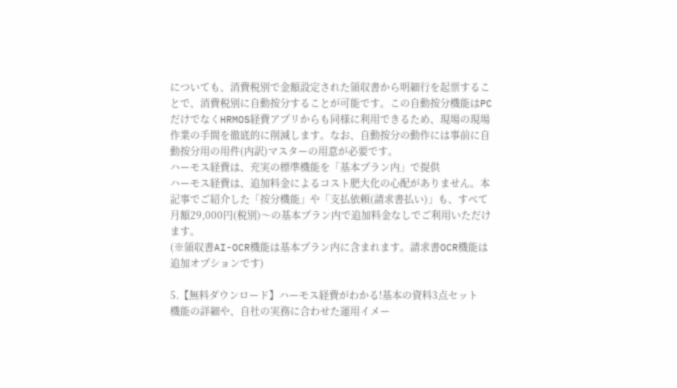についても、消費税別で金額設定された領収書から明細行を起票することで、消費税別に自動按分することが可能です。この自動按分機能はPCだけでなくHRMOS経費アプリからも同様に利用できるため、現場の現場作業の手間を徹底的に削減します。なお、自動按分の動作には事前に自動按分用の用件(内訳)マスターの用意が必要です。
ハーモス経費は、充実の標準機能を「基本プラン内」で提供
ハーモス経費は、追加料金によるコスト肥大化の心配がありません。本記事でご紹介した「按分機能」や「支払依頼(請求書払い)」も、すべて月額29,000円(税別)〜の基本プラン内で追加料金なしでご利用いただけます。
(※領収書AI-OCR機能は基本プラン内に含まれます。請求書OCR機能は追加オプションです)

5.【無料ダウンロード】ハーモス経費がわかる!基本の資料3点セット
機能の詳細や、自社の実務に合わせた運用イメー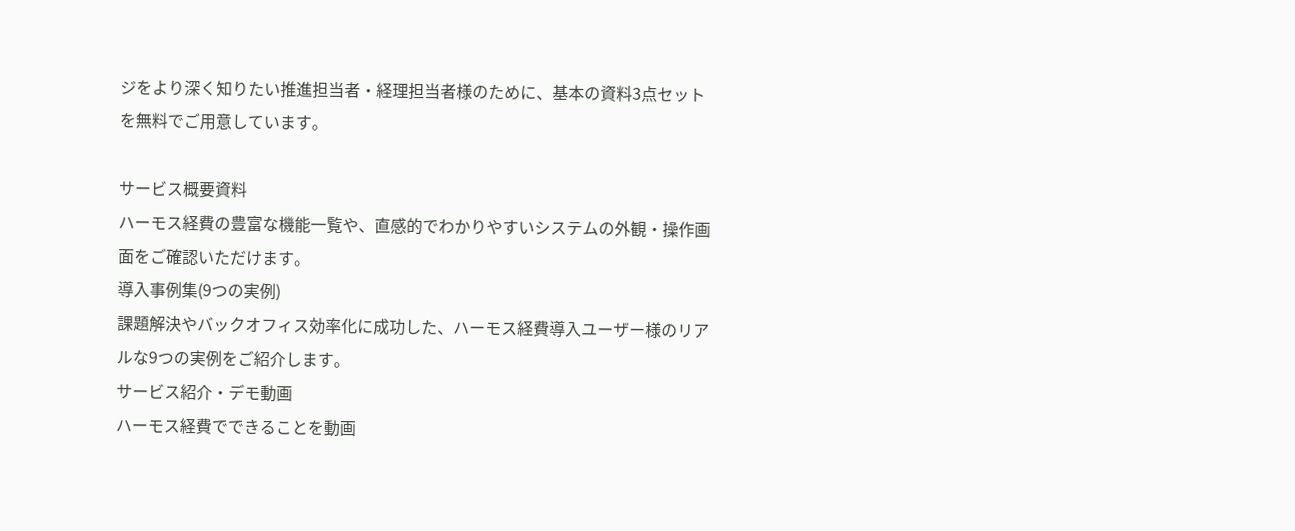ジをより深く知りたい推進担当者・経理担当者様のために、基本の資料3点セットを無料でご用意しています。

サービス概要資料
ハーモス経費の豊富な機能一覧や、直感的でわかりやすいシステムの外観・操作画面をご確認いただけます。
導入事例集(9つの実例)
課題解決やバックオフィス効率化に成功した、ハーモス経費導入ユーザー様のリアルな9つの実例をご紹介します。
サービス紹介・デモ動画
ハーモス経費でできることを動画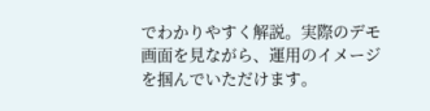でわかりやすく解説。実際のデモ画面を見ながら、運用のイメージを掴んでいただけます。